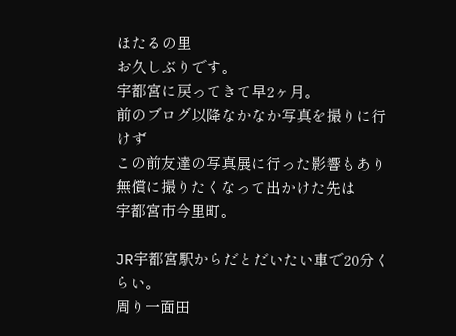ほたるの里
お久しぶりです。
宇都宮に戻ってきて早2ヶ月。
前のブログ以降なかなか写真を撮りに行けず
この前友達の写真展に行った影響もあり無償に撮りたくなって出かけた先は
宇都宮市今里町。

JR宇都宮駅からだとだいたい車で20分くらい。
周り一面田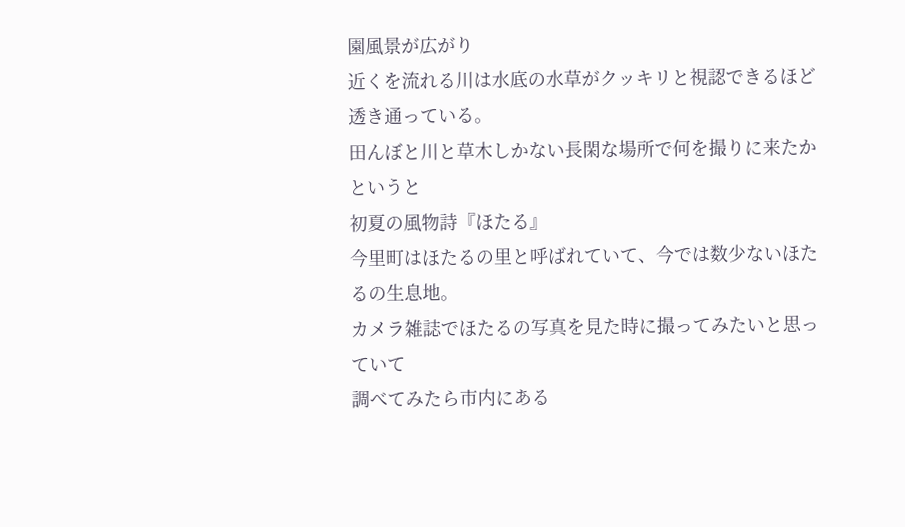園風景が広がり
近くを流れる川は水底の水草がクッキリと視認できるほど透き通っている。
田んぼと川と草木しかない長閑な場所で何を撮りに来たかというと
初夏の風物詩『ほたる』
今里町はほたるの里と呼ばれていて、今では数少ないほたるの生息地。
カメラ雑誌でほたるの写真を見た時に撮ってみたいと思っていて
調べてみたら市内にある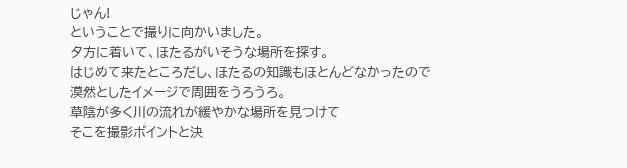じゃん!
ということで撮りに向かいました。
夕方に着いて、ほたるがいそうな場所を探す。
はじめて来たところだし、ほたるの知識もほとんどなかったので
漠然としたイメージで周囲をうろうろ。
草陰が多く川の流れが緩やかな場所を見つけて
そこを撮影ポイントと決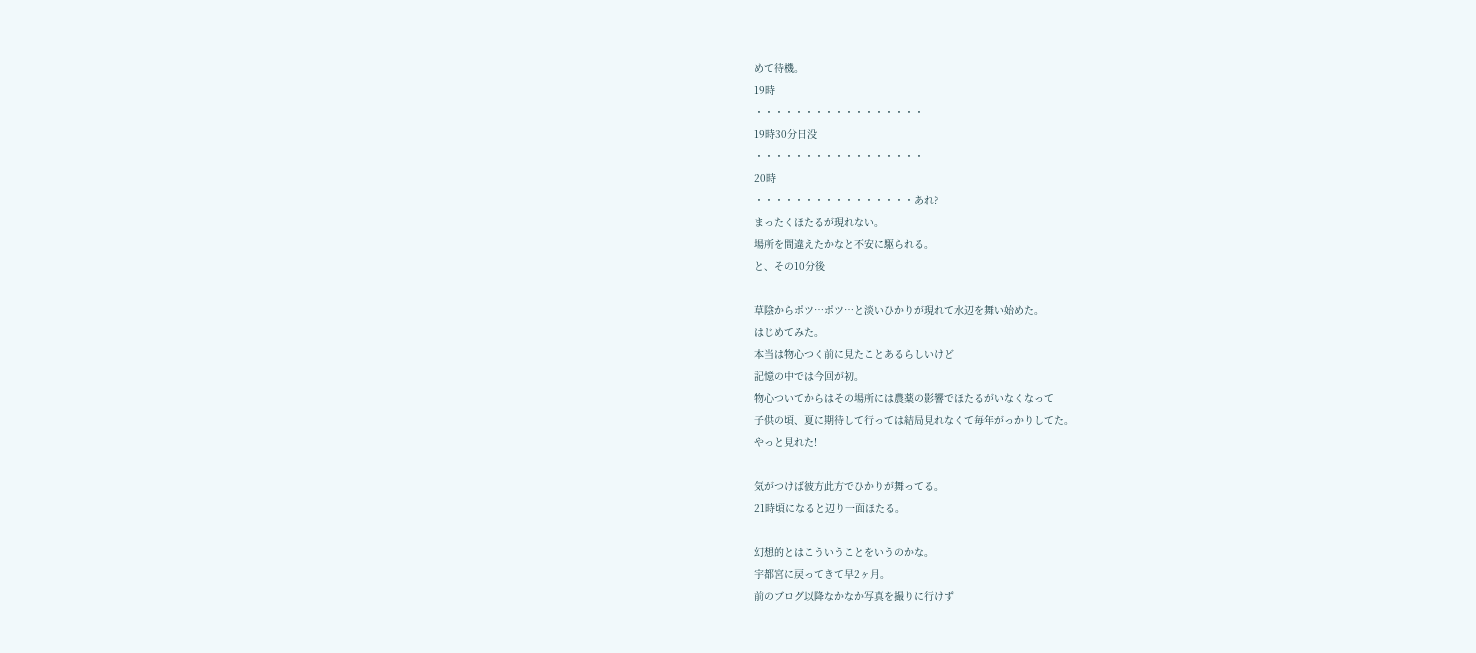めて待機。
19時
・・・・・・・・・・・・・・・・・
19時30分日没
・・・・・・・・・・・・・・・・・
20時
・・・・・・・・・・・・・・・・あれ?
まったくほたるが現れない。
場所を間違えたかなと不安に駆られる。
と、その10分後

草陰からポツ…ポツ…と淡いひかりが現れて水辺を舞い始めた。
はじめてみた。
本当は物心つく前に見たことあるらしいけど
記憶の中では今回が初。
物心ついてからはその場所には農薬の影響でほたるがいなくなって
子供の頃、夏に期待して行っては結局見れなくて毎年がっかりしてた。
やっと見れた!

気がつけば彼方此方でひかりが舞ってる。
21時頃になると辺り一面ほたる。

幻想的とはこういうことをいうのかな。
宇都宮に戻ってきて早2ヶ月。
前のブログ以降なかなか写真を撮りに行けず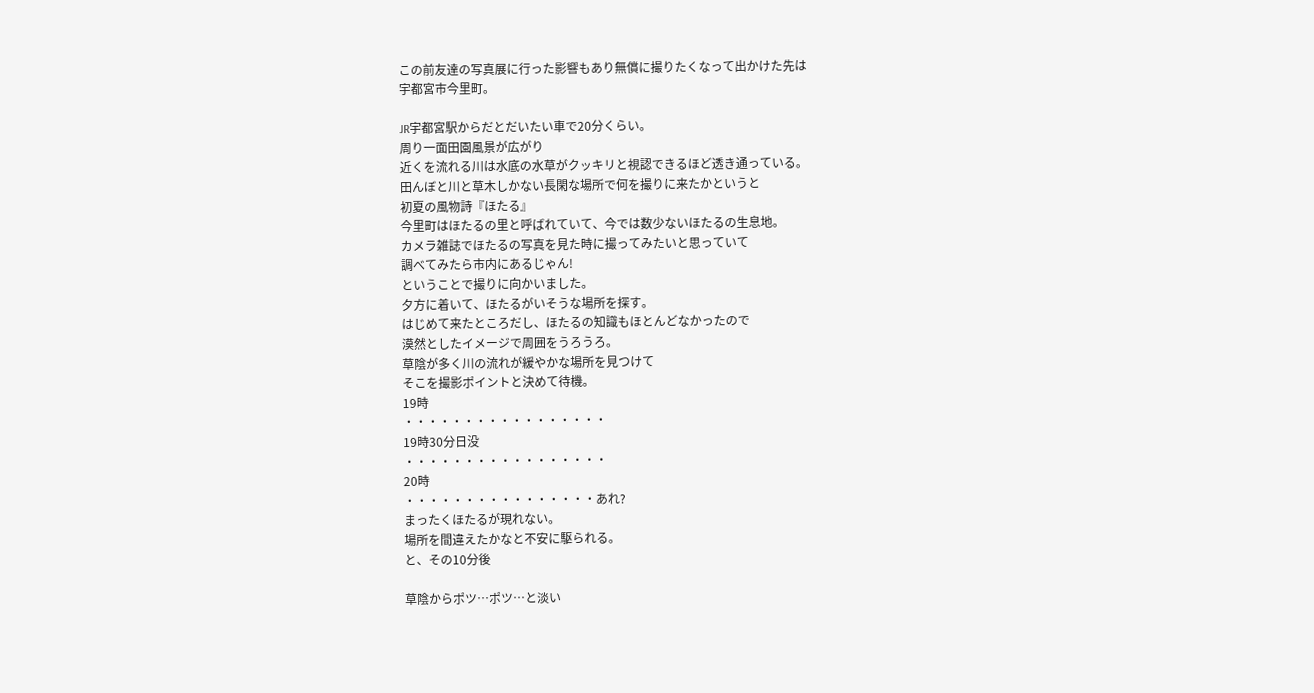この前友達の写真展に行った影響もあり無償に撮りたくなって出かけた先は
宇都宮市今里町。

JR宇都宮駅からだとだいたい車で20分くらい。
周り一面田園風景が広がり
近くを流れる川は水底の水草がクッキリと視認できるほど透き通っている。
田んぼと川と草木しかない長閑な場所で何を撮りに来たかというと
初夏の風物詩『ほたる』
今里町はほたるの里と呼ばれていて、今では数少ないほたるの生息地。
カメラ雑誌でほたるの写真を見た時に撮ってみたいと思っていて
調べてみたら市内にあるじゃん!
ということで撮りに向かいました。
夕方に着いて、ほたるがいそうな場所を探す。
はじめて来たところだし、ほたるの知識もほとんどなかったので
漠然としたイメージで周囲をうろうろ。
草陰が多く川の流れが緩やかな場所を見つけて
そこを撮影ポイントと決めて待機。
19時
・・・・・・・・・・・・・・・・・
19時30分日没
・・・・・・・・・・・・・・・・・
20時
・・・・・・・・・・・・・・・・あれ?
まったくほたるが現れない。
場所を間違えたかなと不安に駆られる。
と、その10分後

草陰からポツ…ポツ…と淡い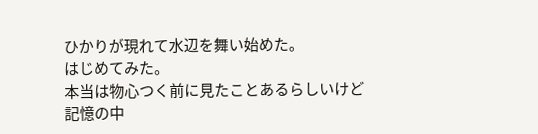ひかりが現れて水辺を舞い始めた。
はじめてみた。
本当は物心つく前に見たことあるらしいけど
記憶の中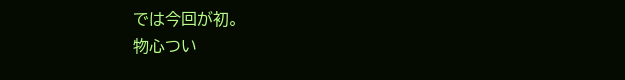では今回が初。
物心つい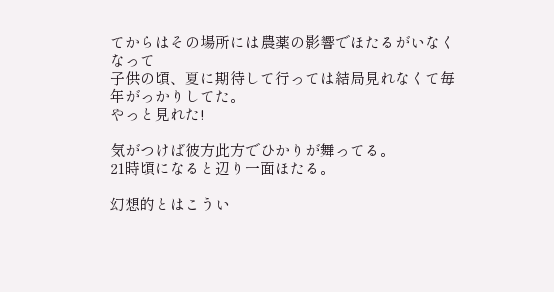てからはその場所には農薬の影響でほたるがいなくなって
子供の頃、夏に期待して行っては結局見れなくて毎年がっかりしてた。
やっと見れた!

気がつけば彼方此方でひかりが舞ってる。
21時頃になると辺り一面ほたる。

幻想的とはこうい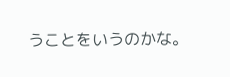うことをいうのかな。